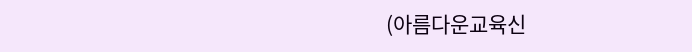(아름다운교육신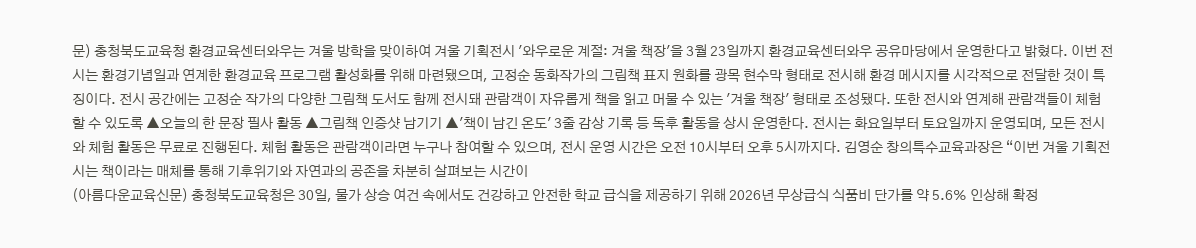문) 충청북도교육청 환경교육센터와우는 겨울 방학을 맞이하여 겨울 기획전시 '와우로운 계절: 겨울 책장'을 3월 23일까지 환경교육센터와우 공유마당에서 운영한다고 밝혔다. 이번 전시는 환경기념일과 연계한 환경교육 프로그램 활성화를 위해 마련됐으며, 고정순 동화작가의 그림책 표지 원화를 광목 현수막 형태로 전시해 환경 메시지를 시각적으로 전달한 것이 특징이다. 전시 공간에는 고정순 작가의 다양한 그림책 도서도 함께 전시돼 관람객이 자유롭게 책을 읽고 머물 수 있는 '겨울 책장' 형태로 조성됐다. 또한 전시와 연계해 관람객들이 체험할 수 있도록 ▲오늘의 한 문장 필사 활동 ▲그림책 인증샷 남기기 ▲'책이 남긴 온도' 3줄 감상 기록 등 독후 활동을 상시 운영한다. 전시는 화요일부터 토요일까지 운영되며, 모든 전시와 체험 활동은 무료로 진행된다. 체험 활동은 관람객이라면 누구나 참여할 수 있으며, 전시 운영 시간은 오전 10시부터 오후 5시까지다. 김영순 창의특수교육과장은 “이번 겨울 기획전시는 책이라는 매체를 통해 기후위기와 자연과의 공존을 차분히 살펴보는 시간이
(아름다운교육신문) 충청북도교육청은 30일, 물가 상승 여건 속에서도 건강하고 안전한 학교 급식을 제공하기 위해 2026년 무상급식 식품비 단가를 약 5.6% 인상해 확정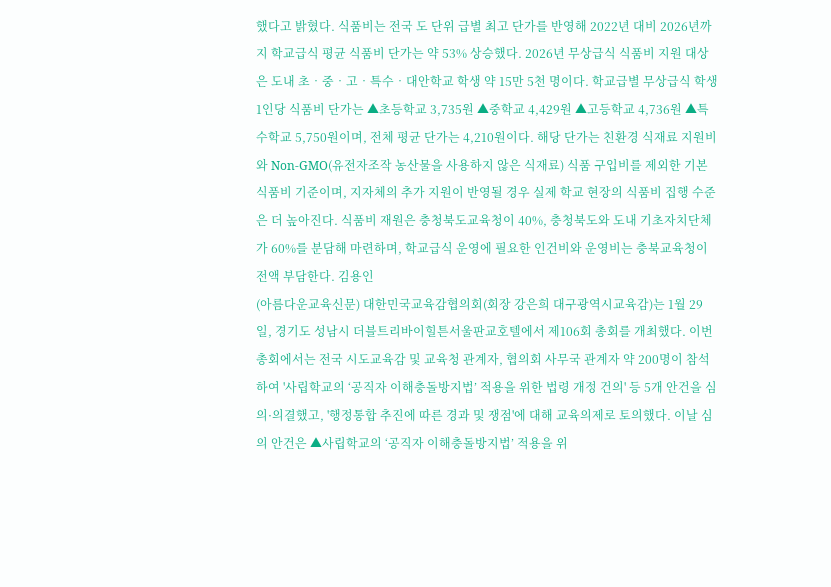했다고 밝혔다. 식품비는 전국 도 단위 급별 최고 단가를 반영해 2022년 대비 2026년까지 학교급식 평균 식품비 단가는 약 53% 상승했다. 2026년 무상급식 식품비 지원 대상은 도내 초‧중‧고‧특수‧대안학교 학생 약 15만 5천 명이다. 학교급별 무상급식 학생 1인당 식품비 단가는 ▲초등학교 3,735원 ▲중학교 4,429원 ▲고등학교 4,736원 ▲특수학교 5,750원이며, 전체 평균 단가는 4,210원이다. 해당 단가는 친환경 식재료 지원비와 Non-GMO(유전자조작 농산물을 사용하지 않은 식재료) 식품 구입비를 제외한 기본 식품비 기준이며, 지자체의 추가 지원이 반영될 경우 실제 학교 현장의 식품비 집행 수준은 더 높아진다. 식품비 재원은 충청북도교육청이 40%, 충청북도와 도내 기초자치단체가 60%를 분담해 마련하며, 학교급식 운영에 필요한 인건비와 운영비는 충북교육청이 전액 부담한다. 김용인
(아름다운교육신문) 대한민국교육감협의회(회장 강은희 대구광역시교육감)는 1월 29일, 경기도 성남시 더블트리바이힐튼서울판교호텔에서 제106회 총회를 개최했다. 이번 총회에서는 전국 시도교육감 및 교육청 관계자, 협의회 사무국 관계자 약 200명이 참석하여 '사립학교의 ‘공직자 이해충돌방지법’ 적용을 위한 법령 개정 건의' 등 5개 안건을 심의·의결했고, '행정통합 추진에 따른 경과 및 쟁점'에 대해 교육의제로 토의했다. 이날 심의 안건은 ▲사립학교의 ‘공직자 이해충돌방지법’ 적용을 위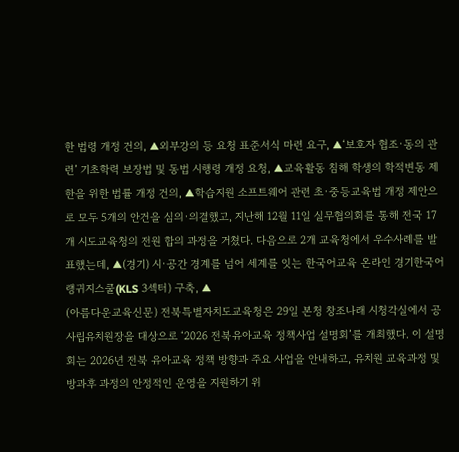한 법령 개정 건의, ▲외부강의 등 요청 표준서식 마련 요구, ▲‘보호자 협조·동의 관련’ 기초학력 보장법 및 동법 시행령 개정 요청, ▲교육활동 침해 학생의 학적변동 제한을 위한 법률 개정 건의, ▲학습지원 소프트웨어 관련 초·중등교육법 개정 제안으로 모두 5개의 안건을 심의·의결했고, 지난해 12월 11일 실무협의회를 통해 전국 17개 시도교육청의 전원 합의 과정을 거쳤다. 다음으로 2개 교육청에서 우수사례를 발표했는데, ▲(경기) 시·공간 경계를 넘어 세계를 잇는 한국어교육 온라인 경기한국어랭귀지스쿨(KLS 3섹터) 구축, ▲
(아름다운교육신문) 전북특별자치도교육청은 29일 본청 창조나래 시청각실에서 공사립유치원장을 대상으로 ‘2026 전북유아교육 정책사업 설명회’를 개최했다. 이 설명회는 2026년 전북 유아교육 정책 방향과 주요 사업을 안내하고, 유치원 교육과정 및 방과후 과정의 안정적인 운영을 지원하기 위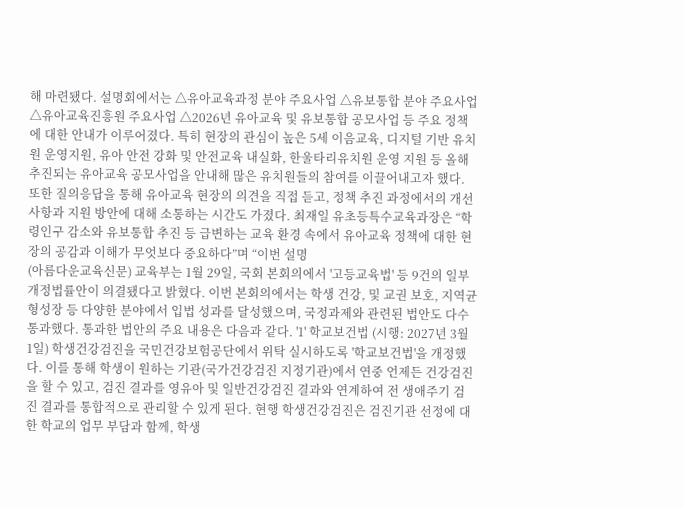해 마련됐다. 설명회에서는 △유아교육과정 분야 주요사업 △유보통합 분야 주요사업 △유아교육진흥원 주요사업 △2026년 유아교육 및 유보통합 공모사업 등 주요 정책에 대한 안내가 이루어졌다. 특히 현장의 관심이 높은 5세 이음교육, 디지털 기반 유치원 운영지원, 유아 안전 강화 및 안전교육 내실화, 한울타리유치원 운영 지원 등 올해 추진되는 유아교육 공모사업을 안내해 많은 유치원들의 참여를 이끌어내고자 했다. 또한 질의응답을 통해 유아교육 현장의 의견을 직접 듣고, 정책 추진 과정에서의 개선 사항과 지원 방안에 대해 소통하는 시간도 가졌다. 최재일 유초등특수교육과장은 “학령인구 감소와 유보통합 추진 등 급변하는 교육 환경 속에서 유아교육 정책에 대한 현장의 공감과 이해가 무엇보다 중요하다”며 “이번 설명
(아름다운교육신문) 교육부는 1월 29일, 국회 본회의에서 '고등교육법' 등 9건의 일부개정법률안이 의결됐다고 밝혔다. 이번 본회의에서는 학생 건강, 및 교권 보호, 지역균형성장 등 다양한 분야에서 입법 성과를 달성했으며, 국정과제와 관련된 법안도 다수 통과했다. 통과한 법안의 주요 내용은 다음과 같다. '1' 학교보건법 (시행: 2027년 3월 1일) 학생건강검진을 국민건강보험공단에서 위탁 실시하도록 '학교보건법'을 개정했다. 이를 통해 학생이 원하는 기관(국가건강검진 지정기관)에서 연중 언제든 건강검진을 할 수 있고, 검진 결과를 영유아 및 일반건강검진 결과와 연계하여 전 생애주기 검진 결과를 통합적으로 관리할 수 있게 된다. 현행 학생건강검진은 검진기관 선정에 대한 학교의 업무 부담과 함께, 학생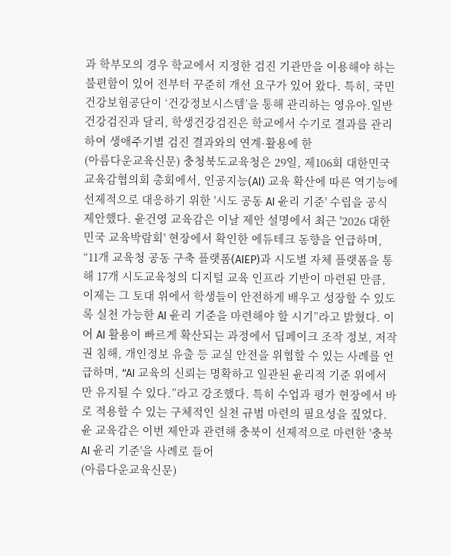과 학부모의 경우 학교에서 지정한 검진 기관만을 이용해야 하는 불편함이 있어 전부터 꾸준히 개선 요구가 있어 왔다. 특히, 국민건강보험공단이 ‘건강정보시스템’을 통해 관리하는 영유아․일반건강검진과 달리, 학생건강검진은 학교에서 수기로 결과를 관리하여 생애주기별 검진 결과와의 연계·활용에 한
(아름다운교육신문) 충청북도교육청은 29일, 제106회 대한민국교육감협의회 총회에서, 인공지능(AI) 교육 확산에 따른 역기능에 선제적으로 대응하기 위한 '시도 공동 AI 윤리 기준' 수립을 공식 제안했다. 윤건영 교육감은 이날 제안 설명에서 최근 '2026 대한민국 교육박람회' 현장에서 확인한 에듀테크 동향을 언급하며, “11개 교육청 공동 구축 플랫폼(AIEP)과 시도별 자체 플랫폼을 통해 17개 시도교육청의 디지털 교육 인프라 기반이 마련된 만큼, 이제는 그 토대 위에서 학생들이 안전하게 배우고 성장할 수 있도록 실천 가능한 AI 윤리 기준을 마련해야 할 시기”라고 밝혔다. 이어 AI 활용이 빠르게 확산되는 과정에서 딥페이크 조작 정보, 저작권 침해, 개인정보 유출 등 교실 안전을 위협할 수 있는 사례를 언급하며, “AI 교육의 신뢰는 명확하고 일관된 윤리적 기준 위에서만 유지될 수 있다.”라고 강조했다. 특히 수업과 평가 현장에서 바로 적용할 수 있는 구체적인 실천 규범 마련의 필요성을 짚었다. 윤 교육감은 이번 제안과 관련해 충북이 선제적으로 마련한 '충북 AI 윤리 기준'을 사례로 들어
(아름다운교육신문)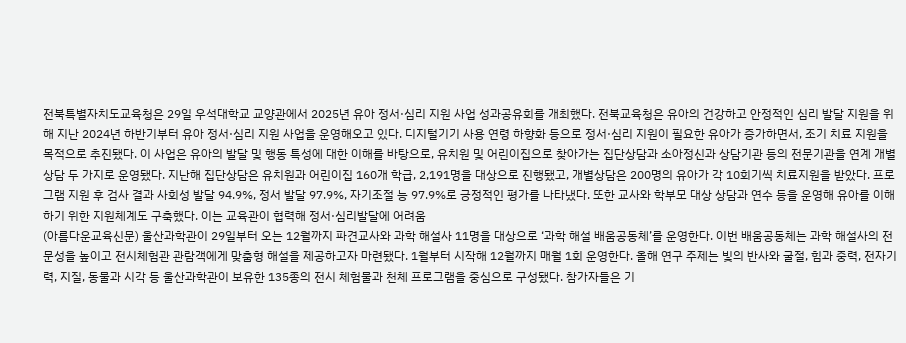전북특별자치도교육청은 29일 우석대학교 교양관에서 2025년 유아 정서·심리 지원 사업 성과공유회를 개최했다. 전북교육청은 유아의 건강하고 안정적인 심리 발달 지원을 위해 지난 2024년 하반기부터 유아 정서·심리 지원 사업을 운영해오고 있다. 디지털기기 사용 연령 하향화 등으로 정서·심리 지원이 필요한 유아가 증가하면서, 조기 치료 지원을 목적으로 추진됐다. 이 사업은 유아의 발달 및 행동 특성에 대한 이해를 바탕으로, 유치원 및 어린이집으로 찾아가는 집단상담과 소아정신과 상담기관 등의 전문기관을 연계 개별상담 두 가지로 운영됐다. 지난해 집단상담은 유치원과 어린이집 160개 학급, 2,191명을 대상으로 진행됐고, 개별상담은 200명의 유아가 각 10회기씩 치료지원을 받았다. 프로그램 지원 후 검사 결과 사회성 발달 94.9%, 정서 발달 97.9%, 자기조절 능 97.9%로 긍정적인 평가를 나타냈다. 또한 교사와 학부모 대상 상담과 연수 등을 운영해 유아를 이해하기 위한 지원체계도 구축했다. 이는 교육관이 협력해 정서·심리발달에 어려움
(아름다운교육신문) 울산과학관이 29일부터 오는 12월까지 파견교사와 과학 해설사 11명을 대상으로 ‘과학 해설 배움공동체’를 운영한다. 이번 배움공동체는 과학 해설사의 전문성을 높이고 전시체험관 관람객에게 맞춤형 해설을 제공하고자 마련됐다. 1월부터 시작해 12월까지 매월 1회 운영한다. 올해 연구 주제는 빛의 반사와 굴절, 힘과 중력, 전자기력, 지질, 동물과 시각 등 울산과학관이 보유한 135종의 전시 체험물과 천체 프로그램을 중심으로 구성됐다. 참가자들은 기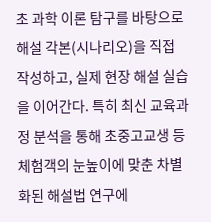초 과학 이론 탐구를 바탕으로 해설 각본(시나리오)을 직접 작성하고, 실제 현장 해설 실습을 이어간다. 특히 최신 교육과정 분석을 통해 초중고교생 등 체험객의 눈높이에 맞춘 차별화된 해설법 연구에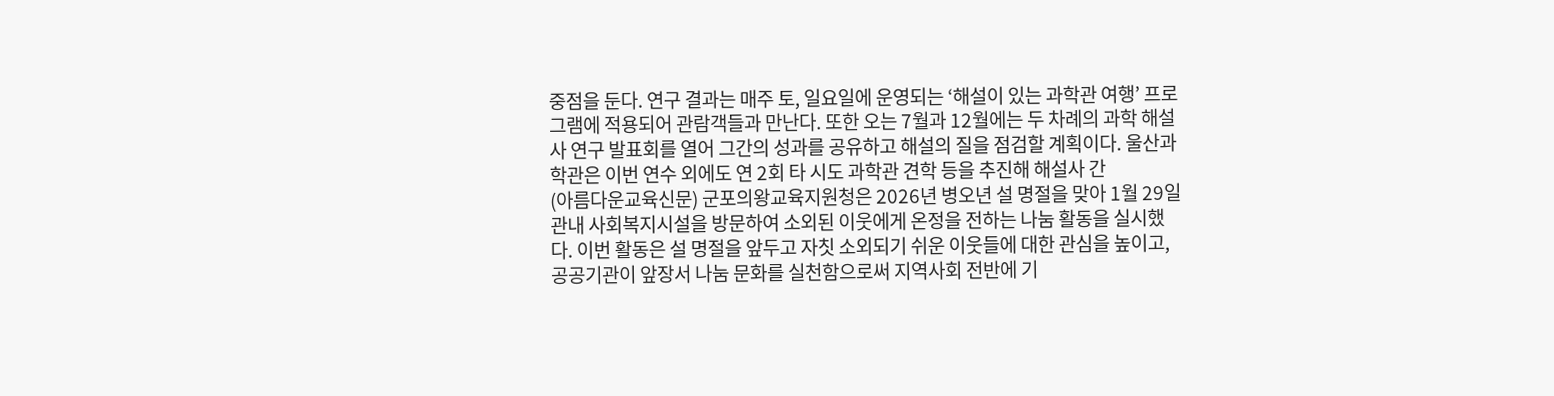중점을 둔다. 연구 결과는 매주 토, 일요일에 운영되는 ‘해설이 있는 과학관 여행’ 프로그램에 적용되어 관람객들과 만난다. 또한 오는 7월과 12월에는 두 차례의 과학 해설사 연구 발표회를 열어 그간의 성과를 공유하고 해설의 질을 점검할 계획이다. 울산과학관은 이번 연수 외에도 연 2회 타 시도 과학관 견학 등을 추진해 해설사 간
(아름다운교육신문) 군포의왕교육지원청은 2026년 병오년 설 명절을 맞아 1월 29일 관내 사회복지시설을 방문하여 소외된 이웃에게 온정을 전하는 나눔 활동을 실시했다. 이번 활동은 설 명절을 앞두고 자칫 소외되기 쉬운 이웃들에 대한 관심을 높이고, 공공기관이 앞장서 나눔 문화를 실천함으로써 지역사회 전반에 기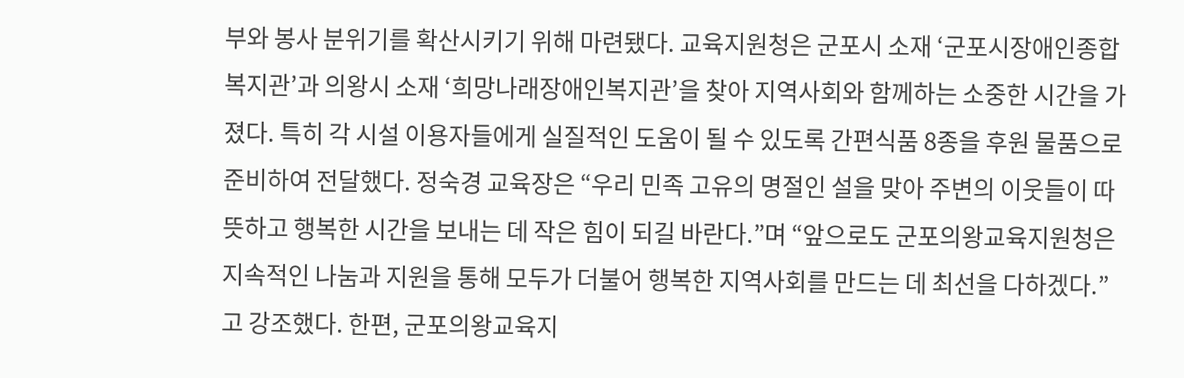부와 봉사 분위기를 확산시키기 위해 마련됐다. 교육지원청은 군포시 소재 ‘군포시장애인종합복지관’과 의왕시 소재 ‘희망나래장애인복지관’을 찾아 지역사회와 함께하는 소중한 시간을 가졌다. 특히 각 시설 이용자들에게 실질적인 도움이 될 수 있도록 간편식품 8종을 후원 물품으로 준비하여 전달했다. 정숙경 교육장은 “우리 민족 고유의 명절인 설을 맞아 주변의 이웃들이 따뜻하고 행복한 시간을 보내는 데 작은 힘이 되길 바란다.”며 “앞으로도 군포의왕교육지원청은 지속적인 나눔과 지원을 통해 모두가 더불어 행복한 지역사회를 만드는 데 최선을 다하겠다.”고 강조했다. 한편, 군포의왕교육지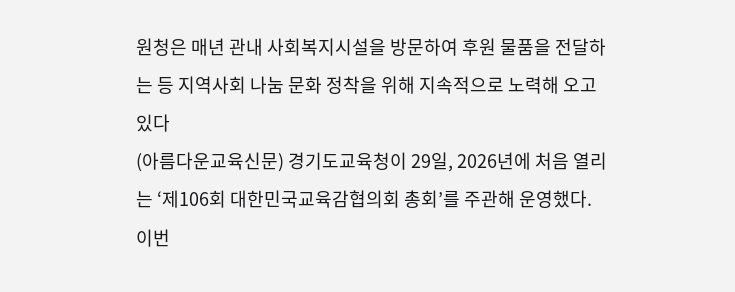원청은 매년 관내 사회복지시설을 방문하여 후원 물품을 전달하는 등 지역사회 나눔 문화 정착을 위해 지속적으로 노력해 오고 있다
(아름다운교육신문) 경기도교육청이 29일, 2026년에 처음 열리는 ‘제106회 대한민국교육감협의회 총회’를 주관해 운영했다. 이번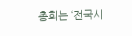총회는 ‘전국시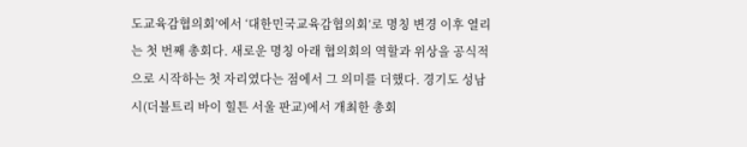도교육감협의회’에서 ‘대한민국교육감협의회’로 명칭 변경 이후 열리는 첫 번째 총회다. 새로운 명칭 아래 협의회의 역할과 위상을 공식적으로 시작하는 첫 자리였다는 점에서 그 의미를 더했다. 경기도 성남시(더블트리 바이 힐튼 서울 판교)에서 개최한 총회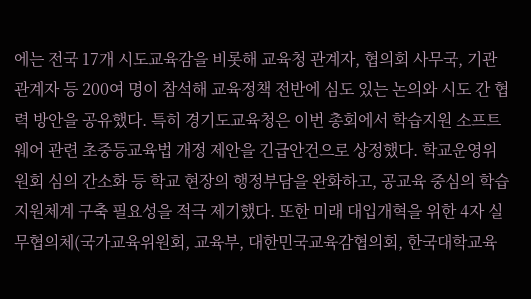에는 전국 17개 시도교육감을 비롯해 교육청 관계자, 협의회 사무국, 기관 관계자 등 200여 명이 참석해 교육정책 전반에 심도 있는 논의와 시도 간 협력 방안을 공유했다. 특히 경기도교육청은 이번 총회에서 학습지원 소프트웨어 관련 초중등교육법 개정 제안을 긴급안건으로 상정했다. 학교운영위원회 심의 간소화 등 학교 현장의 행정부담을 완화하고, 공교육 중심의 학습지원체계 구축 필요성을 적극 제기했다. 또한 미래 대입개혁을 위한 4자 실무협의체(국가교육위원회, 교육부, 대한민국교육감협의회, 한국대학교육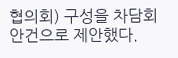협의회) 구성을 차담회 안건으로 제안했다.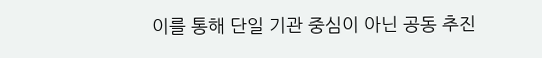이를 통해 단일 기관 중심이 아닌 공동 추진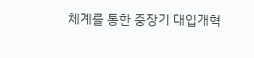체계를 통한 중장기 대입개혁